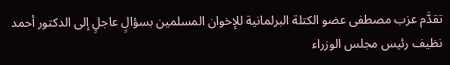تقدَّم عزب مصطفى عضو الكتلة البرلمانية للإخوان المسلمين بسؤالٍ عاجلٍ إلى الدكتور أحمد نظيف رئيس مجلس الوزراء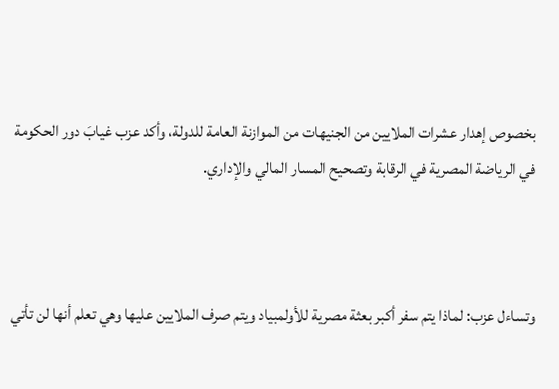بخصوص إهدار عشرات الملايين من الجنيهات من الموازنة العامة للدولة، وأكد عزب غيابَ دور الحكومة في الرياضة المصرية في الرقابة وتصحيح المسار المالي والإداري.



وتساءل عزب: لماذا يتم سفر أكبر بعثة مصرية للأولمبياد ويتم صرف الملايين عليها وهي تعلم أنها لن تأتي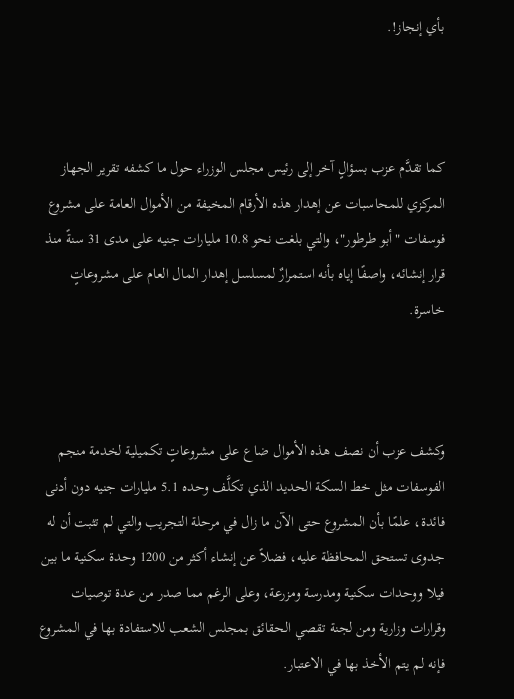بأي إنجاز!.



كما تقدَّم عزب بسؤالٍ آخر إلى رئيس مجلس الوزراء حول ما كشفه تقرير الجهاز المركزي للمحاسبات عن إهدار هذه الأرقام المخيفة من الأموال العامة على مشروع فوسفات "أبو طرطور"، والتي بلغت نحو 10.8 مليارات جنيه على مدى 31 سنةً منذ قرار إنشائه، واصفًا إياه بأنه استمرارٌ لمسلسل إهدار المال العام على مشروعاتٍ خاسرة.



وكشف عزب أن نصف هذه الأموال ضاع على مشروعاتٍ تكميلية لخدمة منجم الفوسفات مثل خط السكة الحديد الذي تكلَّف وحده 5.1 مليارات جنيه دون أدنى فائدة، علمًا بأن المشروع حتى الآن ما زال في مرحلة التجريب والتي لم تثبت أن له جدوى تستحق المحافظة عليه، فضلاً عن إنشاء أكثر من 1200 وحدة سكنية ما بين فيلا ووحدات سكنية ومدرسة ومزرعة، وعلى الرغم مما صدر من عدة توصيات وقرارات وزارية ومن لجنة تقصي الحقائق بمجلس الشعب للاستفادة بها في المشروع فإنه لم يتم الأخذ بها في الاعتبار.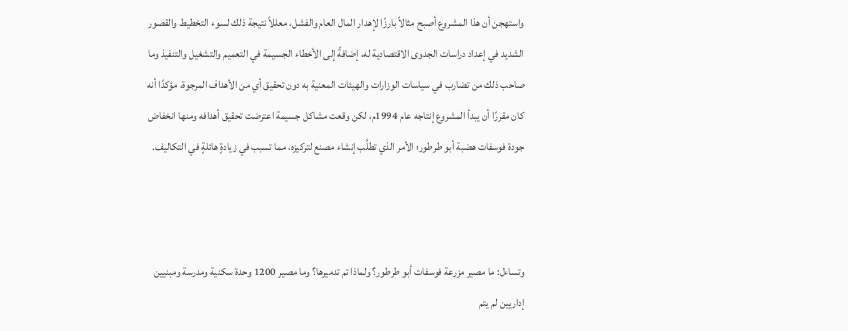واستهجن أن هذا المشروع أصبح مثالاً بارزًا لإهدار المال العام والفشل، معللاً نتيجة ذلك لسوء التخطيط والقصور الشديد في إعداد دراسات الجدوى الاقتصادية له، إضافةً إلى الأخطاء الجسيمة في التعميم والتشغيل والتنفيذ وما صاحب ذلك من تضارب في سياسات الوزارات والهيئات المعنية به دون تحقيق أي من الأهداف المرجوة، مؤكدًا أنه كان مقررًا أن يبدأ المشروع إنتاجه عام 1994م، لكن وقعت مشاكل جسيمة اعترضت تحقيق أهدافه ومنها انخفاض جودة فوسفات هضبة أبو طرطور؛ الأمر الذي تطلَّب إنشاء مصنع لتركيزه، مما تسبب في زيادةٍ هائلةٍ في التكاليف.



وتساءل: ما مصير مزرعة فوسفات أبو طرطور؟ ولماذا تم تدميرها؟ وما مصير 1200 وحدة سكنية ومدرسة ومبنيين إداريين لم يتم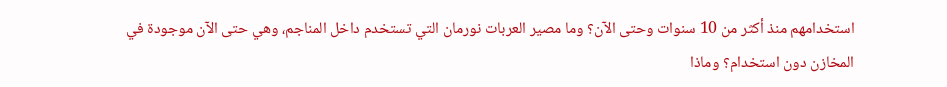استخدامهم منذ أكثر من 10 سنوات وحتى الآن؟ وما مصير العربات نورمان التي تستخدم داخل المناجم، وهي حتى الآن موجودة في المخازن دون استخدام؟ وماذا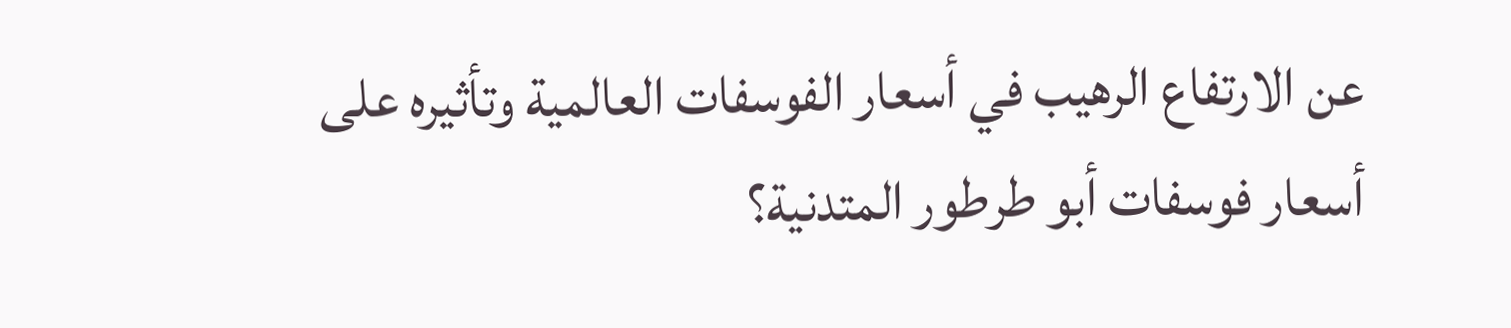عن الارتفاع الرهيب في أسعار الفوسفات العالمية وتأثيره على أسعار فوسفات أبو طرطور المتدنية؟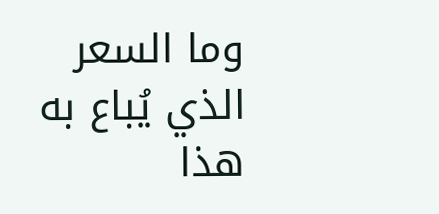وما السعر الذي يُباع به هذا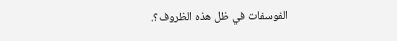الفوسفات في ظل هذه الظروف؟.